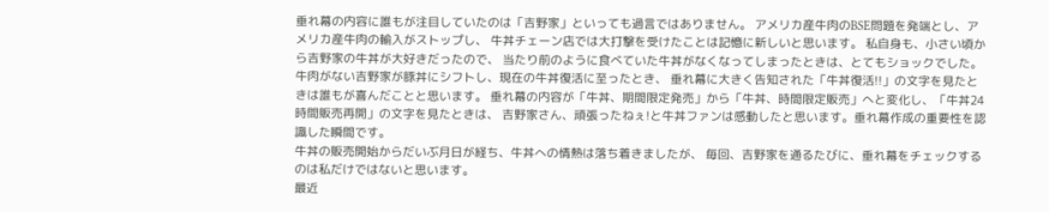垂れ幕の内容に誰もが注目していたのは「吉野家」といっても過言ではありません。 アメリカ産牛肉のBSE問題を発端とし、アメリカ産牛肉の輸入がストップし、 牛丼チェーン店では大打撃を受けたことは記憶に新しいと思います。 私自身も、小さい頃から吉野家の牛丼が大好きだったので、 当たり前のように食べていた牛丼がなくなってしまったときは、とてもショックでした。
牛肉がない吉野家が豚丼にシフトし、現在の牛丼復活に至ったとき、 垂れ幕に大きく告知された「牛丼復活!!」の文字を見たときは誰もが喜んだことと思います。 垂れ幕の内容が「牛丼、期間限定発売」から「牛丼、時間限定販売」へと変化し、「牛丼24時間販売再開」の文字を見たときは、 吉野家さん、頑張ったねぇ!と牛丼ファンは感動したと思います。垂れ幕作成の重要性を認識した瞬間です。
牛丼の販売開始からだいぶ月日が経ち、牛丼への情熱は落ち着きましたが、 毎回、吉野家を通るたびに、垂れ幕をチェックするのは私だけではないと思います。
最近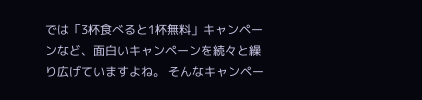では「3杯食べると1杯無料」キャンペーンなど、面白いキャンペーンを続々と繰り広げていますよね。 そんなキャンペー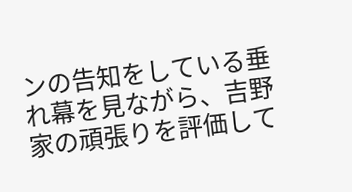ンの告知をしている垂れ幕を見ながら、吉野家の頑張りを評価して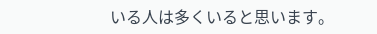いる人は多くいると思います。